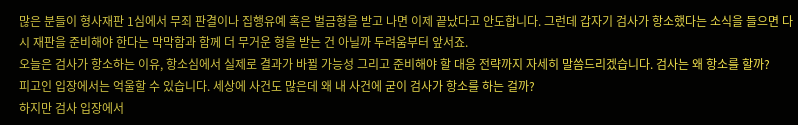많은 분들이 형사재판 1심에서 무죄 판결이나 집행유예 혹은 벌금형을 받고 나면 이제 끝났다고 안도합니다. 그런데 갑자기 검사가 항소했다는 소식을 들으면 다시 재판을 준비해야 한다는 막막함과 함께 더 무거운 형을 받는 건 아닐까 두려움부터 앞서죠.
오늘은 검사가 항소하는 이유, 항소심에서 실제로 결과가 바뀔 가능성 그리고 준비해야 할 대응 전략까지 자세히 말씀드리겠습니다. 검사는 왜 항소를 할까?
피고인 입장에서는 억울할 수 있습니다. 세상에 사건도 많은데 왜 내 사건에 굳이 검사가 항소를 하는 걸까?
하지만 검사 입장에서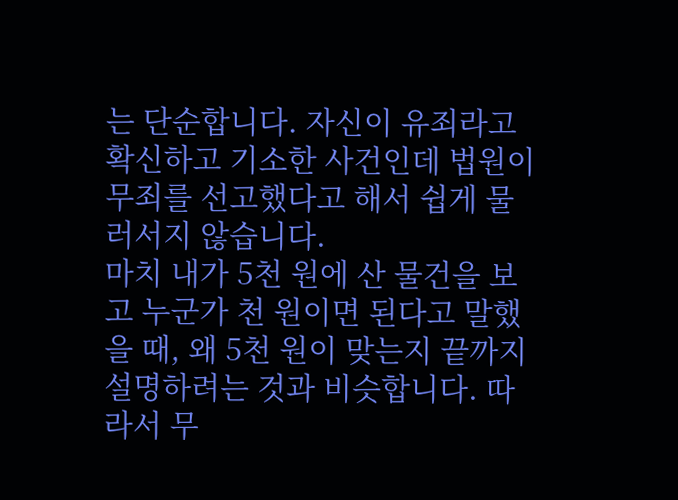는 단순합니다. 자신이 유죄라고 확신하고 기소한 사건인데 법원이 무죄를 선고했다고 해서 쉽게 물러서지 않습니다.
마치 내가 5천 원에 산 물건을 보고 누군가 천 원이면 된다고 말했을 때, 왜 5천 원이 맞는지 끝까지 설명하려는 것과 비슷합니다. 따라서 무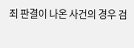죄 판결이 나온 사건의 경우 검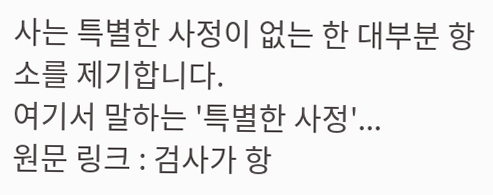사는 특별한 사정이 없는 한 대부분 항소를 제기합니다.
여기서 말하는 '특별한 사정'...
원문 링크 : 검사가 항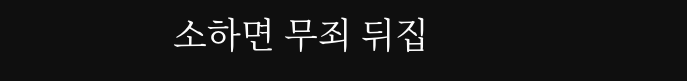소하면 무죄 뒤집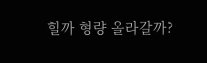힐까 형량 올라갈까?